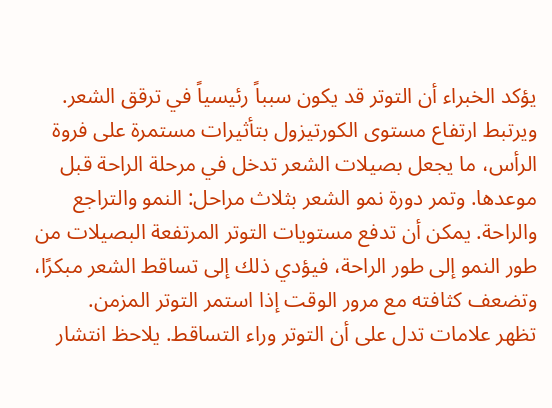يؤكد الخبراء أن التوتر قد يكون سبباً رئيسياً في ترقق الشعر. ويرتبط ارتفاع مستوى الكورتيزول بتأثيرات مستمرة على فروة الرأس، ما يجعل بصيلات الشعر تدخل في مرحلة الراحة قبل موعدها. وتمر دورة نمو الشعر بثلاث مراحل: النمو والتراجع والراحة. يمكن أن تدفع مستويات التوتر المرتفعة البصيلات من طور النمو إلى طور الراحة، فيؤدي ذلك إلى تساقط الشعر مبكرًا، وتضعف كثافته مع مرور الوقت إذا استمر التوتر المزمن.
تظهر علامات تدل على أن التوتر وراء التساقط. يلاحظ انتشار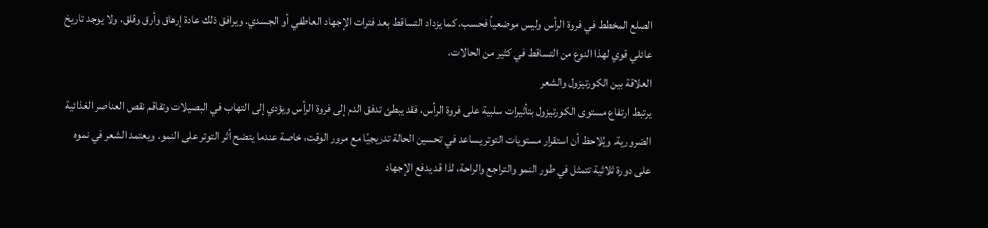الصلع المخطط في فروة الرأس وليس موضعياً فحسب. كما يزداد التساقط بعد فترات الإجهاد العاطفي أو الجسدي. ويرافق ذلك عادة إرهاق وأرق وقلق، ولا يوجد تاريخ عائلي قوي لهذا النوع من التساقط في كثير من الحالات.
العلاقة بين الكورتيزول والشعر
يرتبط ارتفاع مستوى الكورتيزول بتأثيرات سلبية على فروة الرأس، فقد يبطئ تدفق الدم إلى فروة الرأس ويؤدي إلى التهاب في البصيلات وتفاقم نقص العناصر الغذائية الضرورية. ويُلاحظ أن استقرار مستويات التوتر يساعد في تحسين الحالة تدريجيًا مع مرور الوقت، خاصة عندما يتضح أثر التوتر على النمو. ويعتمد الشعر في نموه على دورة ثلاثية تتمثل في طور النمو والتراجع والراحة، لذا قد يدفع الإجهاد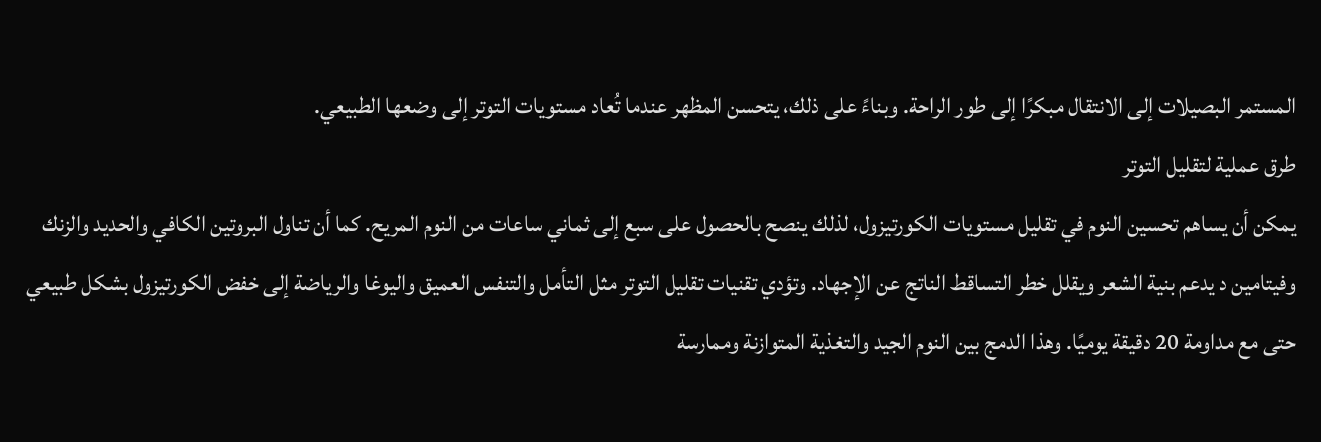المستمر البصيلات إلى الانتقال مبكرًا إلى طور الراحة. وبناءً على ذلك، يتحسن المظهر عندما تُعاد مستويات التوتر إلى وضعها الطبيعي.
طرق عملية لتقليل التوتر
يمكن أن يساهم تحسين النوم في تقليل مستويات الكورتيزول، لذلك ينصح بالحصول على سبع إلى ثماني ساعات من النوم المريح. كما أن تناول البروتين الكافي والحديد والزنك وفيتامين د يدعم بنية الشعر ويقلل خطر التساقط الناتج عن الإجهاد. وتؤدي تقنيات تقليل التوتر مثل التأمل والتنفس العميق واليوغا والرياضة إلى خفض الكورتيزول بشكل طبيعي حتى مع مداومة 20 دقيقة يوميًا. وهذا الدمج بين النوم الجيد والتغذية المتوازنة وممارسة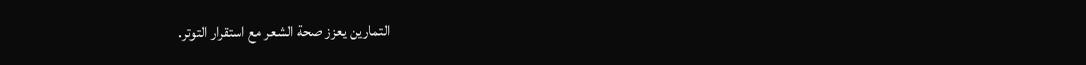التمارين يعزز صحة الشعر مع استقرار التوتر.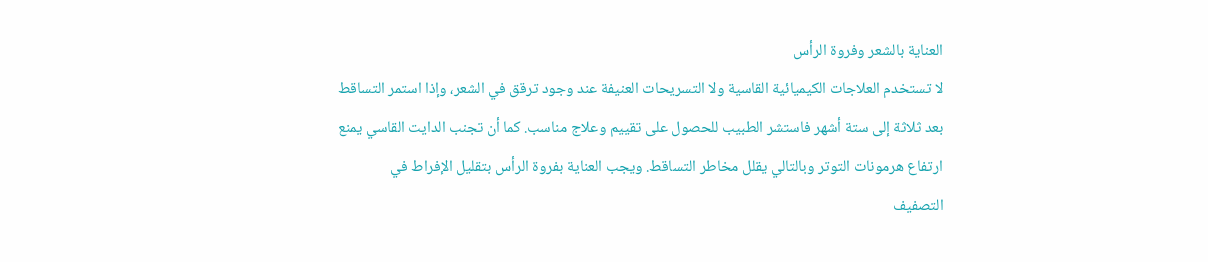العناية بالشعر وفروة الرأس
لا تستخدم العلاجات الكيميائية القاسية ولا التسريحات العنيفة عند وجود ترقق في الشعر، وإذا استمر التساقط بعد ثلاثة إلى ستة أشهر فاستشر الطبيب للحصول على تقييم وعلاج مناسب. كما أن تجنب الدايت القاسي يمنع ارتفاع هرمونات التوتر وبالتالي يقلل مخاطر التساقط. ويجب العناية بفروة الرأس بتقليل الإفراط في التصفيف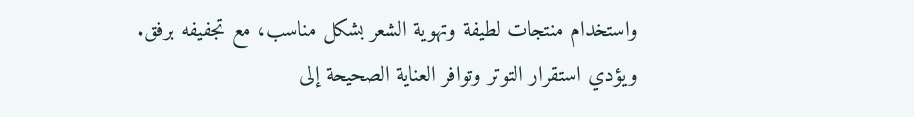واستخدام منتجات لطيفة وتهوية الشعر بشكل مناسب، مع تجفيفه برفق. ويؤدي استقرار التوتر وتوافر العناية الصحيحة إلى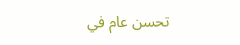تحسن عام في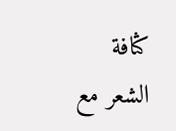كثافة الشعر مع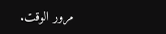مرور الوقت.